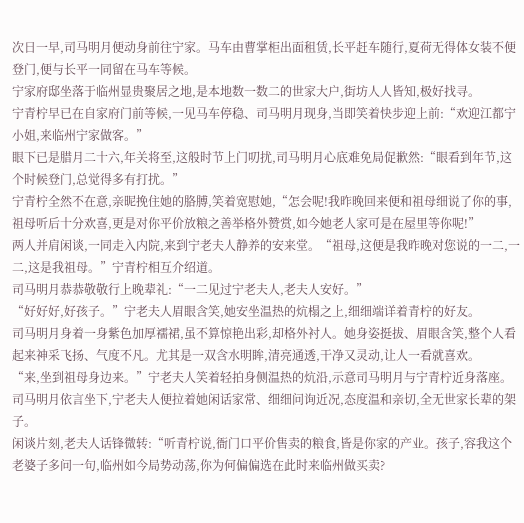次日一早,司马明月便动身前往宁家。马车由曹掌柜出面租赁,长平赶车随行,夏荷无得体女装不便登门,便与长平一同留在马车等候。
宁家府邸坐落于临州显贵聚居之地,是本地数一数二的世家大户,街坊人人皆知,极好找寻。
宁青柠早已在自家府门前等候,一见马车停稳、司马明月现身,当即笑着快步迎上前:“欢迎江都宁小姐,来临州宁家做客。”
眼下已是腊月二十六,年关将至,这般时节上门叨扰,司马明月心底难免局促歉然:“眼看到年节,这个时候登门,总觉得多有打扰。”
宁青柠全然不在意,亲昵挽住她的胳膊,笑着宽慰她,“怎会呢!我昨晚回来便和祖母细说了你的事,祖母听后十分欢喜,更是对你平价放粮之善举格外赞赏,如今她老人家可是在屋里等你呢!”
两人并肩闲谈,一同走入内院,来到宁老夫人静养的安来堂。“祖母,这便是我昨晚对您说的一二,一二,这是我祖母。”宁青柠相互介绍道。
司马明月恭恭敬敬行上晚辈礼:“一二见过宁老夫人,老夫人安好。”
“好好好,好孩子。”宁老夫人眉眼含笑,她安坐温热的炕榻之上,细细端详着青柠的好友。
司马明月身着一身紫色加厚襦裙,虽不算惊艳出彩,却格外衬人。她身姿挺拔、眉眼含笑,整个人看起来神采飞扬、气度不凡。尤其是一双含水明眸,清亮通透,干净又灵动,让人一看就喜欢。
“来,坐到祖母身边来。”宁老夫人笑着轻拍身侧温热的炕沿,示意司马明月与宁青柠近身落座。
司马明月依言坐下,宁老夫人便拉着她闲话家常、细细问询近况,态度温和亲切,全无世家长辈的架子。
闲谈片刻,老夫人话锋微转:“听青柠说,衙门口平价售卖的粮食,皆是你家的产业。孩子,容我这个老婆子多问一句,临州如今局势动荡,你为何偏偏选在此时来临州做买卖?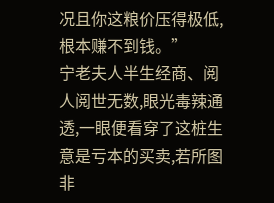况且你这粮价压得极低,根本赚不到钱。”
宁老夫人半生经商、阅人阅世无数,眼光毒辣通透,一眼便看穿了这桩生意是亏本的买卖,若所图非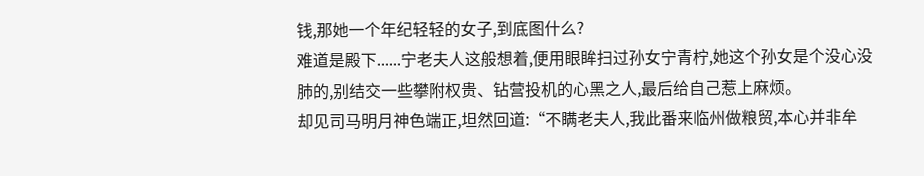钱,那她一个年纪轻轻的女子,到底图什么?
难道是殿下......宁老夫人这般想着,便用眼眸扫过孙女宁青柠,她这个孙女是个没心没肺的,别结交一些攀附权贵、钻营投机的心黑之人,最后给自己惹上麻烦。
却见司马明月神色端正,坦然回道:“不瞒老夫人,我此番来临州做粮贸,本心并非牟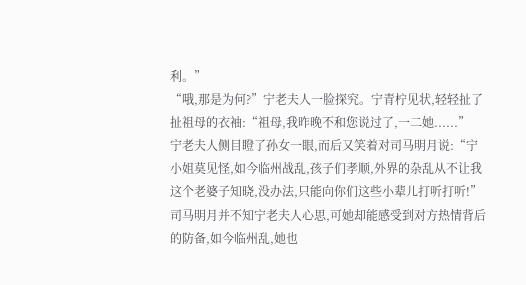利。”
“哦,那是为何?”宁老夫人一脸探究。宁青柠见状,轻轻扯了扯祖母的衣袖:“祖母,我昨晚不和您说过了,一二她......”
宁老夫人侧目瞪了孙女一眼,而后又笑着对司马明月说:“宁小姐莫见怪,如今临州战乱,孩子们孝顺,外界的杂乱从不让我这个老婆子知晓,没办法,只能向你们这些小辈儿打听打听!”
司马明月并不知宁老夫人心思,可她却能感受到对方热情背后的防备,如今临州乱,她也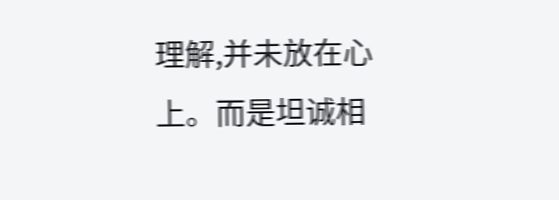理解,并未放在心上。而是坦诚相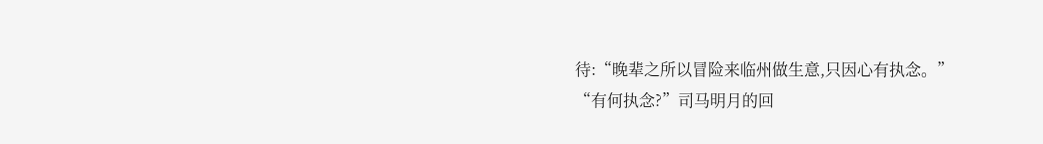待:“晚辈之所以冒险来临州做生意,只因心有执念。”
“有何执念?”司马明月的回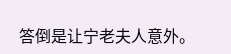答倒是让宁老夫人意外。